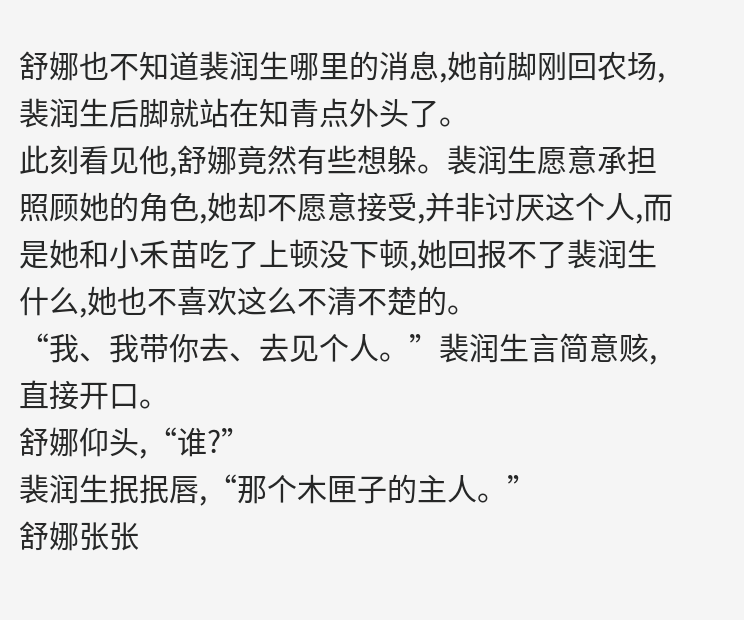舒娜也不知道裴润生哪里的消息,她前脚刚回农场,裴润生后脚就站在知青点外头了。
此刻看见他,舒娜竟然有些想躲。裴润生愿意承担照顾她的角色,她却不愿意接受,并非讨厌这个人,而是她和小禾苗吃了上顿没下顿,她回报不了裴润生什么,她也不喜欢这么不清不楚的。
“我、我带你去、去见个人。”裴润生言简意赅,直接开口。
舒娜仰头,“谁?”
裴润生抿抿唇,“那个木匣子的主人。”
舒娜张张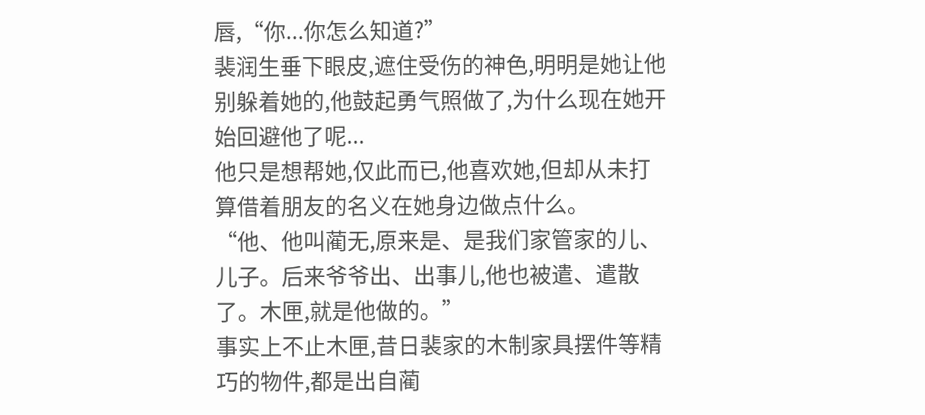唇,“你...你怎么知道?”
裴润生垂下眼皮,遮住受伤的神色,明明是她让他别躲着她的,他鼓起勇气照做了,为什么现在她开始回避他了呢...
他只是想帮她,仅此而已,他喜欢她,但却从未打算借着朋友的名义在她身边做点什么。
“他、他叫蔺无,原来是、是我们家管家的儿、儿子。后来爷爷出、出事儿,他也被遣、遣散了。木匣,就是他做的。”
事实上不止木匣,昔日裴家的木制家具摆件等精巧的物件,都是出自蔺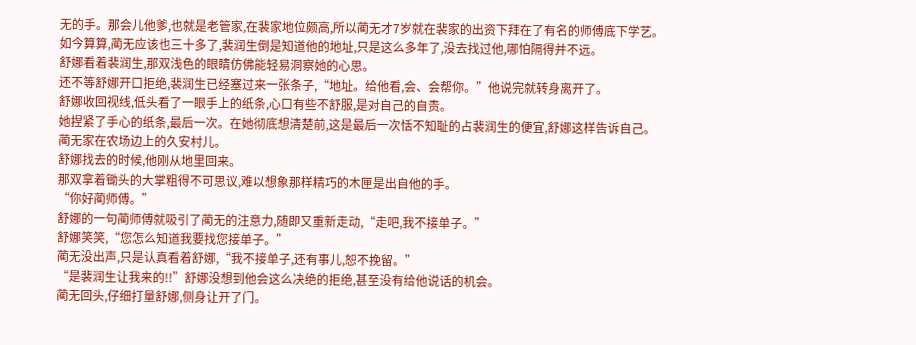无的手。那会儿他爹,也就是老管家,在裴家地位颇高,所以蔺无才7岁就在裴家的出资下拜在了有名的师傅底下学艺。
如今算算,蔺无应该也三十多了,裴润生倒是知道他的地址,只是这么多年了,没去找过他,哪怕隔得并不远。
舒娜看着裴润生,那双浅色的眼睛仿佛能轻易洞察她的心思。
还不等舒娜开口拒绝,裴润生已经塞过来一张条子,“地址。给他看,会、会帮你。”他说完就转身离开了。
舒娜收回视线,低头看了一眼手上的纸条,心口有些不舒服,是对自己的自责。
她捏紧了手心的纸条,最后一次。在她彻底想清楚前,这是最后一次恬不知耻的占裴润生的便宜,舒娜这样告诉自己。
蔺无家在农场边上的久安村儿。
舒娜找去的时候,他刚从地里回来。
那双拿着锄头的大掌粗得不可思议,难以想象那样精巧的木匣是出自他的手。
“你好蔺师傅。”
舒娜的一句蔺师傅就吸引了蔺无的注意力,随即又重新走动,“走吧,我不接单子。”
舒娜笑笑,“您怎么知道我要找您接单子。”
蔺无没出声,只是认真看着舒娜,“我不接单子,还有事儿,恕不挽留。”
“是裴润生让我来的!!”舒娜没想到他会这么决绝的拒绝,甚至没有给他说话的机会。
蔺无回头,仔细打量舒娜,侧身让开了门。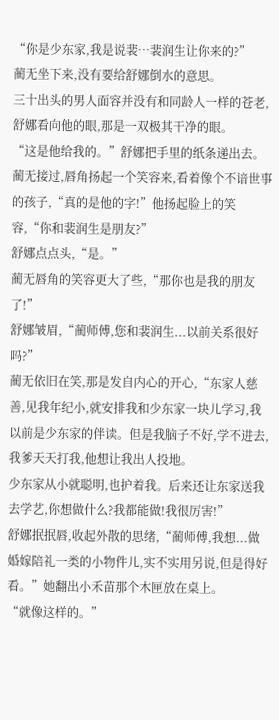“你是少东家,我是说裴…裴润生让你来的?”
蔺无坐下来,没有要给舒娜倒水的意思。
三十出头的男人面容并没有和同龄人一样的苍老,舒娜看向他的眼,那是一双极其干净的眼。
“这是他给我的。”舒娜把手里的纸条递出去。
蔺无接过,唇角扬起一个笑容来,看着像个不谙世事的孩子,“真的是他的字!”他扬起脸上的笑容,“你和裴润生是朋友?”
舒娜点点头,“是。”
蔺无唇角的笑容更大了些,“那你也是我的朋友了!”
舒娜皱眉,“蔺师傅,您和裴润生...以前关系很好吗?”
蔺无依旧在笑,那是发自内心的开心,“东家人慈善,见我年纪小,就安排我和少东家一块儿学习,我以前是少东家的伴读。但是我脑子不好,学不进去,我爹天天打我,他想让我出人投地。
少东家从小就聪明,也护着我。后来还让东家送我去学艺,你想做什么?我都能做!我很厉害!”
舒娜抿抿唇,收起外散的思绪,“蔺师傅,我想...做婚嫁陪礼一类的小物件儿,实不实用另说,但是得好看。”她翻出小禾苗那个木匣放在桌上。
“就像这样的。”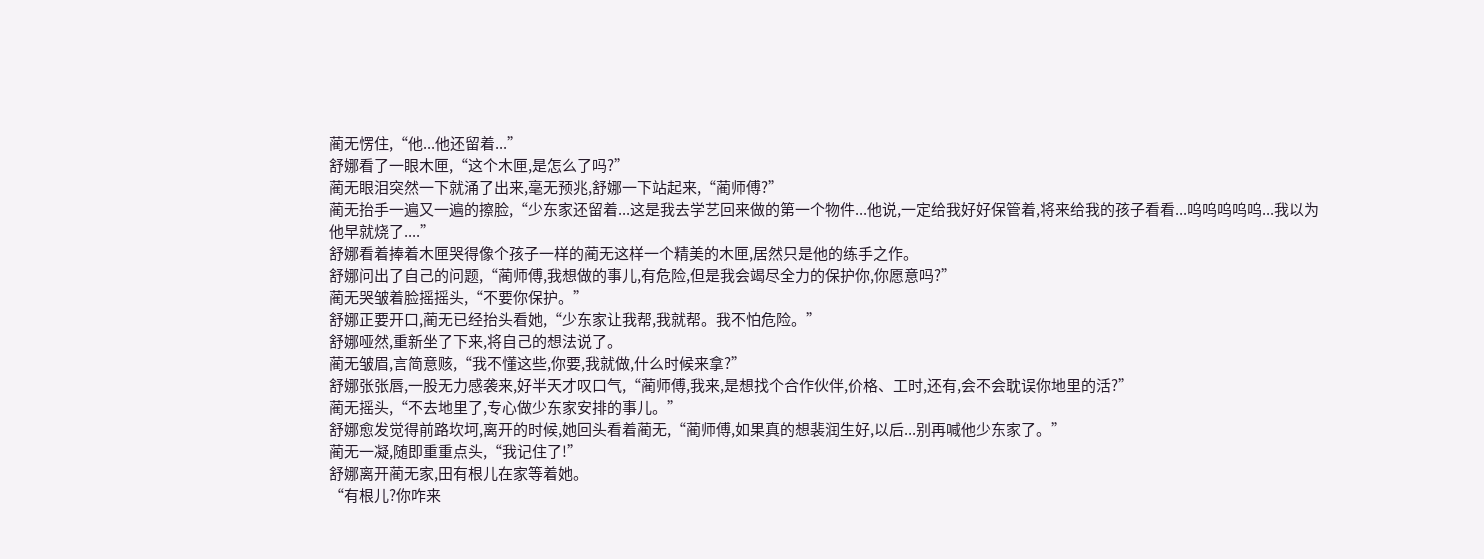蔺无愣住,“他...他还留着...”
舒娜看了一眼木匣,“这个木匣,是怎么了吗?”
蔺无眼泪突然一下就涌了出来,毫无预兆,舒娜一下站起来,“蔺师傅?”
蔺无抬手一遍又一遍的擦脸,“少东家还留着...这是我去学艺回来做的第一个物件...他说,一定给我好好保管着,将来给我的孩子看看...呜呜呜呜呜...我以为他早就烧了....”
舒娜看着捧着木匣哭得像个孩子一样的蔺无这样一个精美的木匣,居然只是他的练手之作。
舒娜问出了自己的问题,“蔺师傅,我想做的事儿,有危险,但是我会竭尽全力的保护你,你愿意吗?”
蔺无哭皱着脸摇摇头,“不要你保护。”
舒娜正要开口,蔺无已经抬头看她,“少东家让我帮,我就帮。我不怕危险。”
舒娜哑然,重新坐了下来,将自己的想法说了。
蔺无皱眉,言简意赅,“我不懂这些,你要,我就做,什么时候来拿?”
舒娜张张唇,一股无力感袭来,好半天才叹口气,“蔺师傅,我来,是想找个合作伙伴,价格、工时,还有,会不会耽误你地里的活?”
蔺无摇头,“不去地里了,专心做少东家安排的事儿。”
舒娜愈发觉得前路坎坷,离开的时候,她回头看着蔺无,“蔺师傅,如果真的想裴润生好,以后...别再喊他少东家了。”
蔺无一凝,随即重重点头,“我记住了!”
舒娜离开蔺无家,田有根儿在家等着她。
“有根儿?你咋来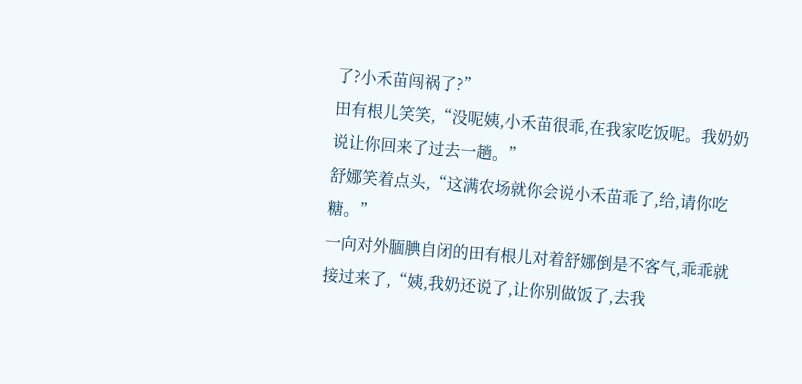了?小禾苗闯祸了?”
田有根儿笑笑,“没呢姨,小禾苗很乖,在我家吃饭呢。我奶奶说让你回来了过去一趟。”
舒娜笑着点头,“这满农场就你会说小禾苗乖了,给,请你吃糖。”
一向对外腼腆自闭的田有根儿对着舒娜倒是不客气,乖乖就接过来了,“姨,我奶还说了,让你别做饭了,去我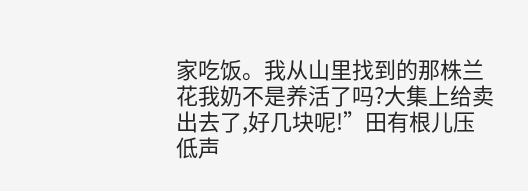家吃饭。我从山里找到的那株兰花我奶不是养活了吗?大集上给卖出去了,好几块呢!”田有根儿压低声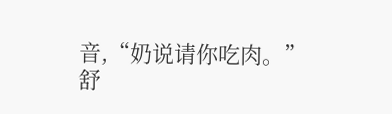音,“奶说请你吃肉。”
舒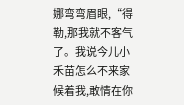娜弯弯眉眼,“得勒,那我就不客气了。我说今儿小禾苗怎么不来家候着我,敢情在你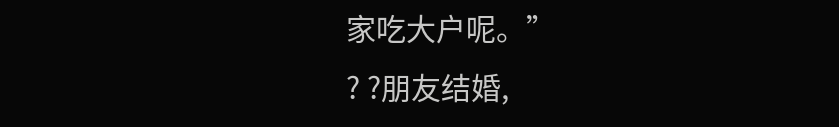家吃大户呢。”
? ?朋友结婚,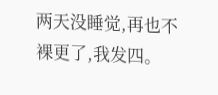两天没睡觉,再也不裸更了,我发四。